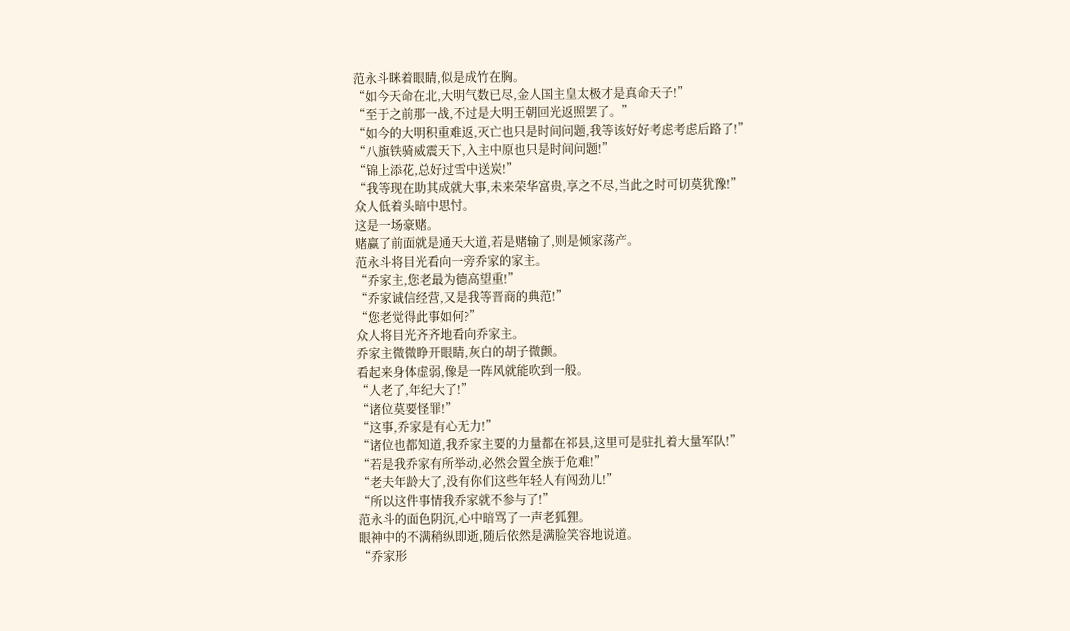范永斗眯着眼睛,似是成竹在胸。
“如今天命在北,大明气数已尽,金人国主皇太极才是真命天子!”
“至于之前那一战,不过是大明王朝回光返照罢了。”
“如今的大明积重难返,灭亡也只是时间问题,我等该好好考虑考虑后路了!”
“八旗铁骑威震天下,入主中原也只是时间问题!”
“锦上添花,总好过雪中送炭!”
“我等现在助其成就大事,未来荣华富贵,享之不尽,当此之时可切莫犹豫!”
众人低着头暗中思忖。
这是一场豪赌。
赌赢了前面就是通天大道,若是赌输了,则是倾家荡产。
范永斗将目光看向一旁乔家的家主。
“乔家主,您老最为德高望重!”
“乔家诚信经营,又是我等晋商的典范!”
“您老觉得此事如何?”
众人将目光齐齐地看向乔家主。
乔家主微微睁开眼睛,灰白的胡子微颤。
看起来身体虚弱,像是一阵风就能吹到一般。
“人老了,年纪大了!”
“诸位莫要怪罪!”
“这事,乔家是有心无力!”
“诸位也都知道,我乔家主要的力量都在祁县,这里可是驻扎着大量军队!”
“若是我乔家有所举动,必然会置全族于危难!”
“老夫年龄大了,没有你们这些年轻人有闯劲儿!”
“所以这件事情我乔家就不参与了!”
范永斗的面色阴沉,心中暗骂了一声老狐狸。
眼神中的不满稍纵即逝,随后依然是满脸笑容地说道。
“乔家形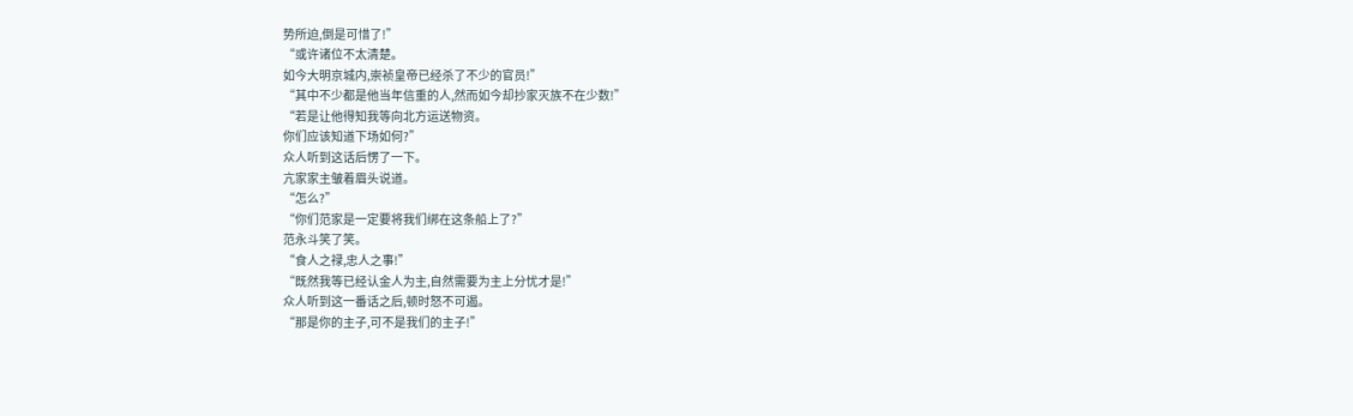势所迫,倒是可惜了!”
“或许诸位不太清楚。
如今大明京城内,崇祯皇帝已经杀了不少的官员!”
“其中不少都是他当年信重的人,然而如今却抄家灭族不在少数!”
“若是让他得知我等向北方运送物资。
你们应该知道下场如何?”
众人听到这话后愣了一下。
亢家家主皱着眉头说道。
“怎么?”
“你们范家是一定要将我们绑在这条船上了?”
范永斗笑了笑。
“食人之禄,忠人之事!”
“既然我等已经认金人为主,自然需要为主上分忧才是!”
众人听到这一番话之后,顿时怒不可遏。
“那是你的主子,可不是我们的主子!”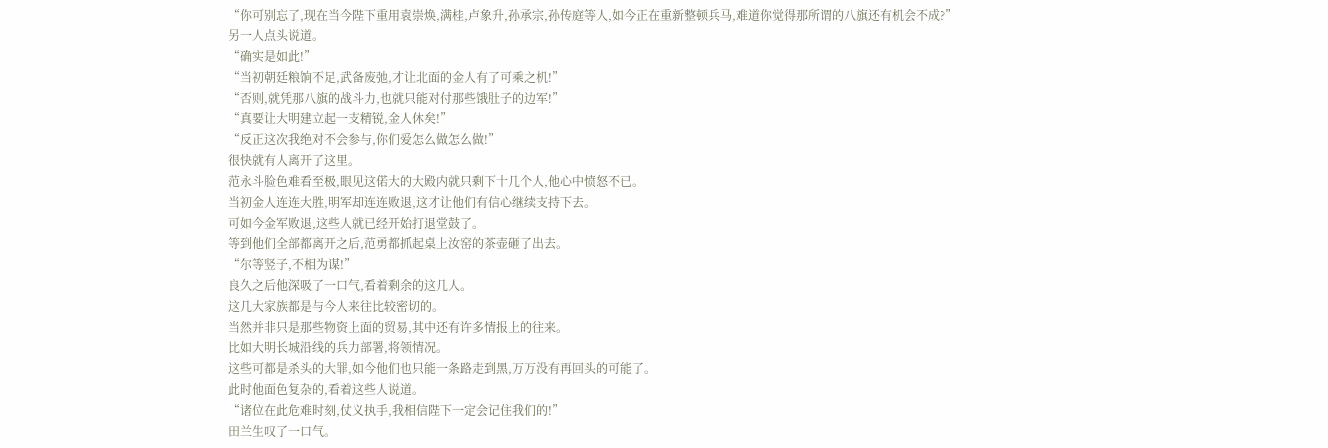“你可别忘了,现在当今陛下重用袁崇焕,满桂,卢象升,孙承宗,孙传庭等人,如今正在重新整顿兵马,难道你觉得那所谓的八旗还有机会不成?”
另一人点头说道。
“确实是如此!”
“当初朝廷粮饷不足,武备废弛,才让北面的金人有了可乘之机!”
“否则,就凭那八旗的战斗力,也就只能对付那些饿肚子的边军!”
“真要让大明建立起一支精锐,金人休矣!”
“反正这次我绝对不会参与,你们爱怎么做怎么做!”
很快就有人离开了这里。
范永斗脸色难看至极,眼见这偌大的大殿内就只剩下十几个人,他心中愤怒不已。
当初金人连连大胜,明军却连连败退,这才让他们有信心继续支持下去。
可如今金军败退,这些人就已经开始打退堂鼓了。
等到他们全部都离开之后,范勇都抓起桌上汝窑的茶壶砸了出去。
“尔等竖子,不相为谋!”
良久之后他深吸了一口气,看着剩余的这几人。
这几大家族都是与今人来往比较密切的。
当然并非只是那些物资上面的贸易,其中还有许多情报上的往来。
比如大明长城沿线的兵力部署,将领情况。
这些可都是杀头的大罪,如今他们也只能一条路走到黑,万万没有再回头的可能了。
此时他面色复杂的,看着这些人说道。
“诸位在此危难时刻,仗义执手,我相信陛下一定会记住我们的!”
田兰生叹了一口气。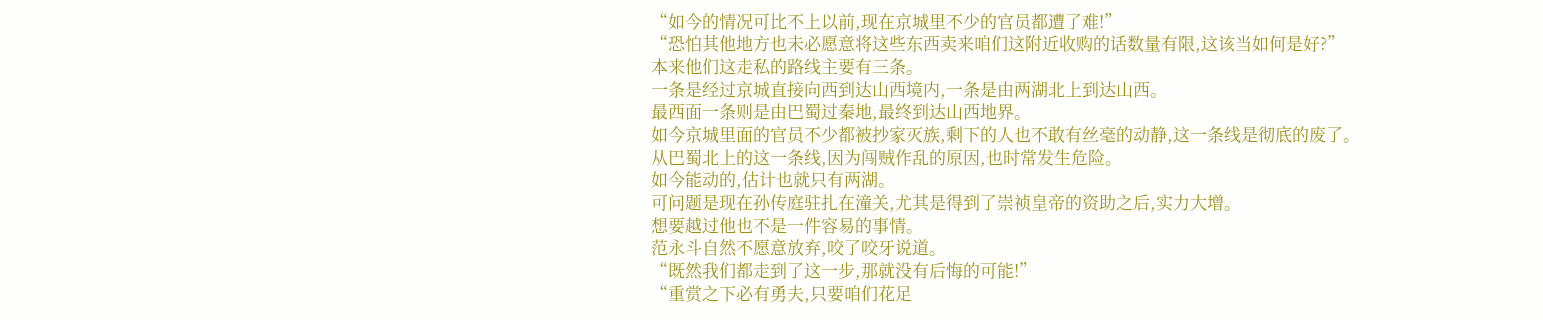“如今的情况可比不上以前,现在京城里不少的官员都遭了难!”
“恐怕其他地方也未必愿意将这些东西卖来咱们这附近收购的话数量有限,这该当如何是好?”
本来他们这走私的路线主要有三条。
一条是经过京城直接向西到达山西境内,一条是由两湖北上到达山西。
最西面一条则是由巴蜀过秦地,最终到达山西地界。
如今京城里面的官员不少都被抄家灭族,剩下的人也不敢有丝毫的动静,这一条线是彻底的废了。
从巴蜀北上的这一条线,因为闯贼作乱的原因,也时常发生危险。
如今能动的,估计也就只有两湖。
可问题是现在孙传庭驻扎在潼关,尤其是得到了崇祯皇帝的资助之后,实力大增。
想要越过他也不是一件容易的事情。
范永斗自然不愿意放弃,咬了咬牙说道。
“既然我们都走到了这一步,那就没有后悔的可能!”
“重赏之下必有勇夫,只要咱们花足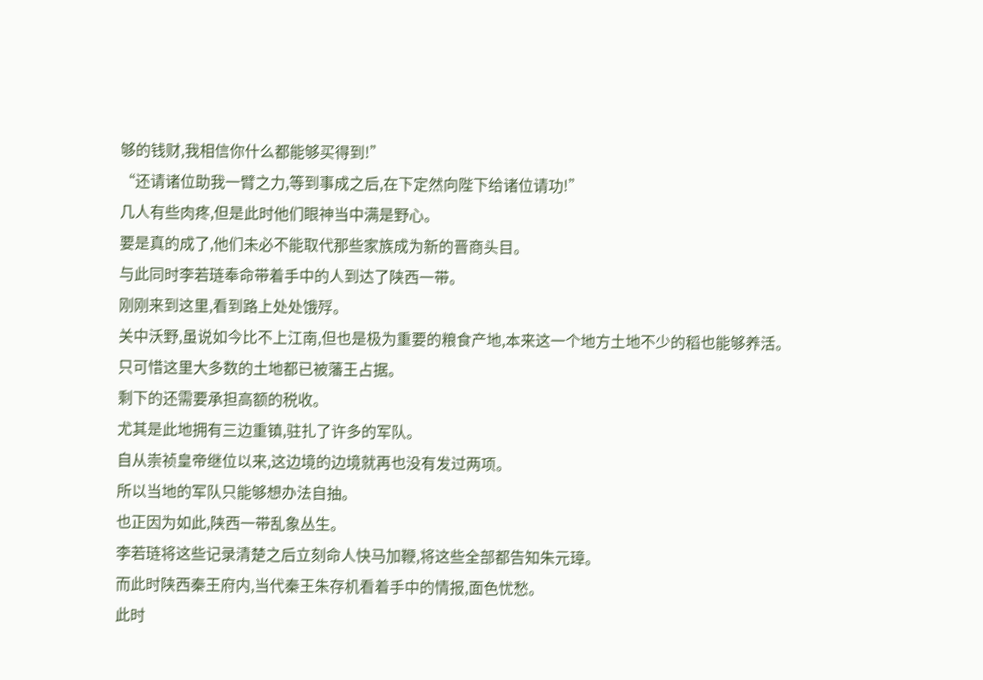够的钱财,我相信你什么都能够买得到!”
“还请诸位助我一臂之力,等到事成之后,在下定然向陛下给诸位请功!”
几人有些肉疼,但是此时他们眼神当中满是野心。
要是真的成了,他们未必不能取代那些家族成为新的晋商头目。
与此同时李若琏奉命带着手中的人到达了陕西一带。
刚刚来到这里,看到路上处处饿殍。
关中沃野,虽说如今比不上江南,但也是极为重要的粮食产地,本来这一个地方土地不少的稻也能够养活。
只可惜这里大多数的土地都已被藩王占据。
剩下的还需要承担高额的税收。
尤其是此地拥有三边重镇,驻扎了许多的军队。
自从崇祯皇帝继位以来,这边境的边境就再也没有发过两项。
所以当地的军队只能够想办法自抽。
也正因为如此,陕西一带乱象丛生。
李若琏将这些记录清楚之后立刻命人快马加鞭,将这些全部都告知朱元璋。
而此时陕西秦王府内,当代秦王朱存机看着手中的情报,面色忧愁。
此时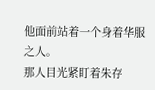他面前站着一个身着华服之人。
那人目光紧盯着朱存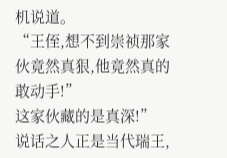机说道。
“王侄,想不到崇祯那家伙竟然真狠,他竟然真的敢动手!”
这家伙藏的是真深!”
说话之人正是当代瑞王,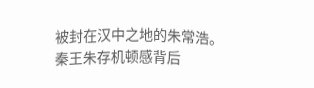被封在汉中之地的朱常浩。
秦王朱存机顿感背后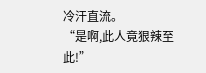冷汗直流。
“是啊,此人竟狠辣至此!”